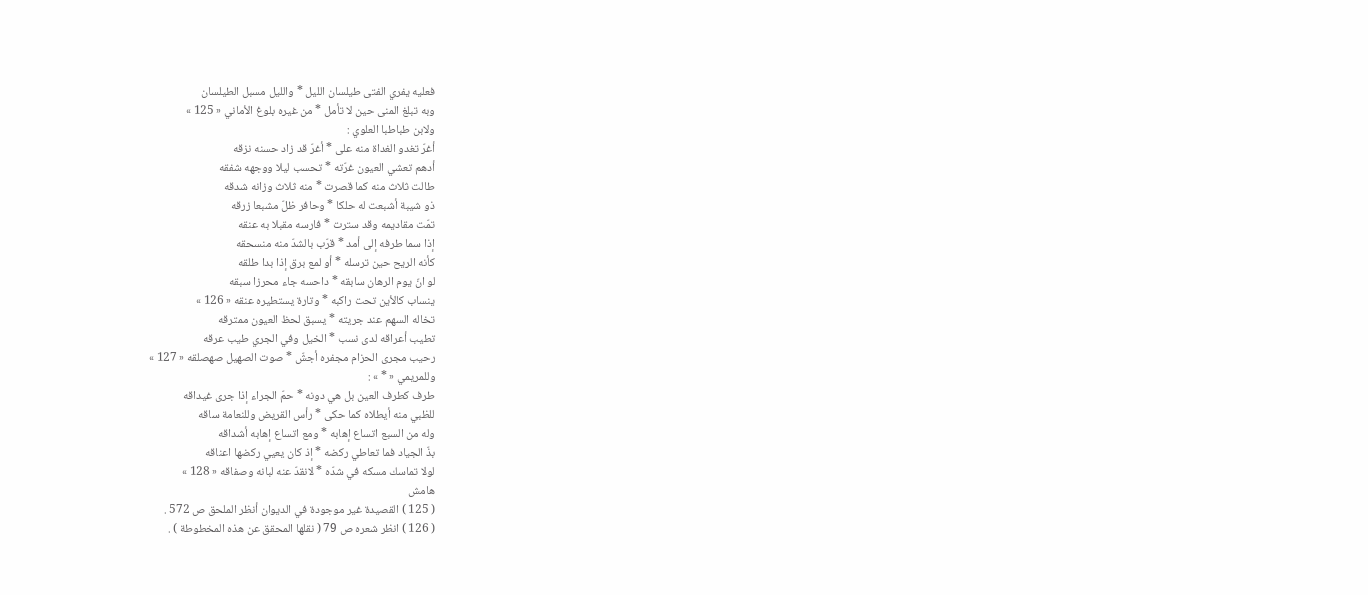فعليه يفري الفتى طيلسان الليل * والليل مسبل الطيلسان
وبه تبلغ المنى حين لا تأمل * من غيره بلوغ الأماني « 125 »
ولابن طباطبا العلوي :
أغرّ تغدو الغداة منه على * أغرّ قد زاد حسنه نزقه
أدهم تعشي العيون غرّته * تحسب ليلا ووجهه شفقه
طالت ثلاث منه كما قصرت * منه ثلاث وزانه شدقه
ذو شيبة أشبعت له حلكا * وحافر ظلّ مشبعا زرقه
تمّت مقاديمه وقد سترت * فارسه مقبلا به عنقه
إذا سما طرفه إلى أمد * قرّب بالشدّ منه منسحقه
كأنه الريح حين ترسله * أو لمع برق إذا بدا طلقه
لو انّ يوم الرهان سابقه * داحسه جاء محرزا سبقه
ينساب كالأين تحت راكبه * وتارة يستطيره عنقه « 126 »
تخاله السهم عند جريته * يسبق لحظ العيون ممترقه
تطيب أعراقه لدى نسب * الخيل وفي الجري طيب عرقه
رحيب مجرى الحزام مجفره أجشّ * صوت الصهيل صهصلقه « 127 »
وللمريمي « * » :
طرف كطرف العين بل هي دونه * حمّ الجراء إذا جرى غيداقه
للظبي منه أيطلاه كما حكى * رأس القريض وللنعامة ساقه
وله من السبع اتساع إهابه * ومع اتساع إهابه أشداقه
بذّ الجياد فما تعاطي ركضه * إذ كان يعيي ركضها اعناقه
لولا تماسك مسكه في شدّه * لانقدّ عنه لبانه وصفاقه « 128 »
هامش
( 125 ) القصيدة غير موجودة في الديوان أنظر الملحق ص 572 .
( 126 ) انظر شعره ص 79 ( نقلها المحقق عن هذه المخطوطة ) .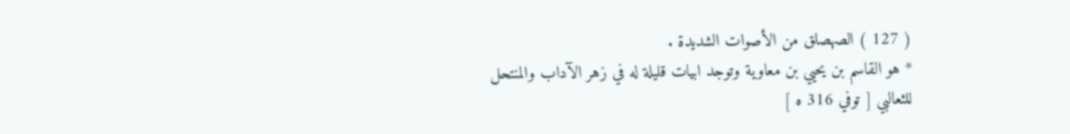( 127 ) الصهصلق من الأصوات الشديدة .
* هو القاسم بن يحيي بن معاوية وتوجد ابيات قليلة له في زهر الآداب والمنتحل للثعالبي [ توفي 316 ه ]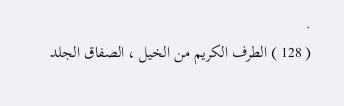.
( 128 ) الطرف الكريم من الخيل ، الصفاق الجلد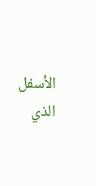الأسفل الذي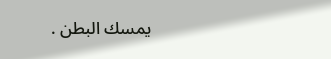يمسك البطن .